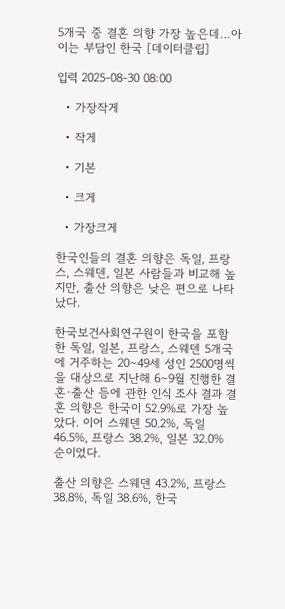5개국 중 결혼 의향 가장 높은데…아이는 부담인 한국 [데이터클립]

입력 2025-08-30 08:00

  • 가장작게

  • 작게

  • 기본

  • 크게

  • 가장크게

한국인들의 결혼 의향은 독일, 프랑스, 스웨덴, 일본 사람들과 비교해 높지만, 출산 의향은 낮은 편으로 나타났다.

한국보건사회연구원이 한국을 포함한 독일, 일본, 프랑스, 스웨덴 5개국에 거주하는 20∼49세 성인 2500명씩을 대상으로 지난해 6∼9월 진행한 결혼·출산 등에 관한 인식 조사 결과 결혼 의향은 한국이 52.9%로 가장 높았다. 이어 스웨덴 50.2%, 독일 46.5%, 프랑스 38.2%, 일본 32.0% 순이었다.

출산 의향은 스웨덴 43.2%, 프랑스 38.8%, 독일 38.6%, 한국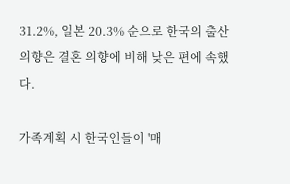31.2%, 일본 20.3% 순으로 한국의 출산 의향은 결혼 의향에 비해 낮은 편에 속했다.

가족계획 시 한국인들이 '매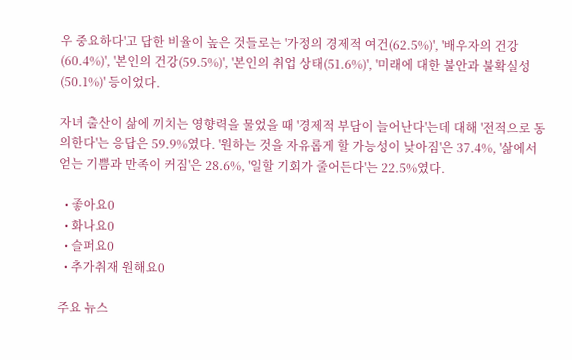우 중요하다'고 답한 비율이 높은 것들로는 '가정의 경제적 여건(62.5%)', '배우자의 건강(60.4%)', '본인의 건강(59.5%)', '본인의 취업 상태(51.6%)', '미래에 대한 불안과 불확실성(50.1%)' 등이었다.

자녀 출산이 삶에 끼치는 영향력을 물었을 때 '경제적 부담이 늘어난다'는데 대해 '전적으로 동의한다'는 응답은 59.9%였다. '원하는 것을 자유롭게 할 가능성이 낮아짐'은 37.4%, '삶에서 얻는 기쁨과 만족이 커짐'은 28.6%, '일할 기회가 줄어든다'는 22.5%였다.

  • 좋아요0
  • 화나요0
  • 슬퍼요0
  • 추가취재 원해요0

주요 뉴스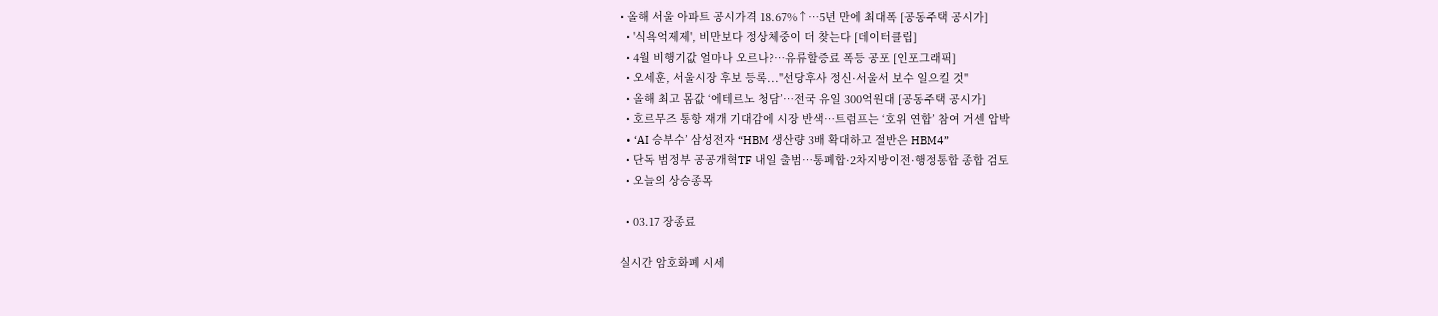• 올해 서울 아파트 공시가격 18.67%↑…5년 만에 최대폭 [공동주택 공시가]
  • '식욕억제제', 비만보다 정상체중이 더 찾는다 [데이터클립]
  • 4월 비행기값 얼마나 오르나?…유류할증료 폭등 공포 [인포그래픽]
  • 오세훈, 서울시장 후보 등록..."선당후사 정신·서울서 보수 일으킬 것"
  • 올해 최고 몸값 ‘에테르노 청담’⋯전국 유일 300억원대 [공동주택 공시가]
  • 호르무즈 통항 재개 기대감에 시장 반색…트럼프는 ‘호위 연합’ 참여 거센 압박
  • ‘AI 승부수’ 삼성전자 “HBM 생산량 3배 확대하고 절반은 HBM4”
  • 단독 범정부 공공개혁TF 내일 출범…통폐합·2차지방이전·행정통합 종합 검토
  • 오늘의 상승종목

  • 03.17 장종료

실시간 암호화폐 시세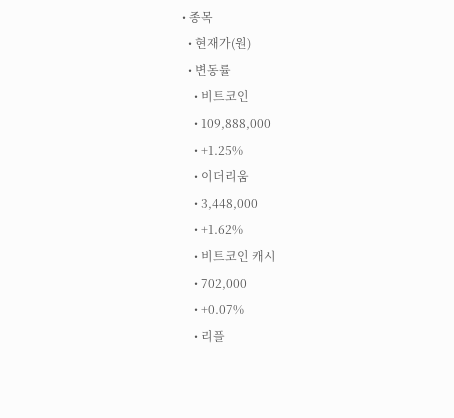• 종목
  • 현재가(원)
  • 변동률
    • 비트코인
    • 109,888,000
    • +1.25%
    • 이더리움
    • 3,448,000
    • +1.62%
    • 비트코인 캐시
    • 702,000
    • +0.07%
    • 리플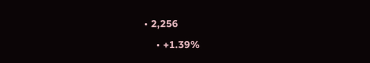• 2,256
    • +1.39%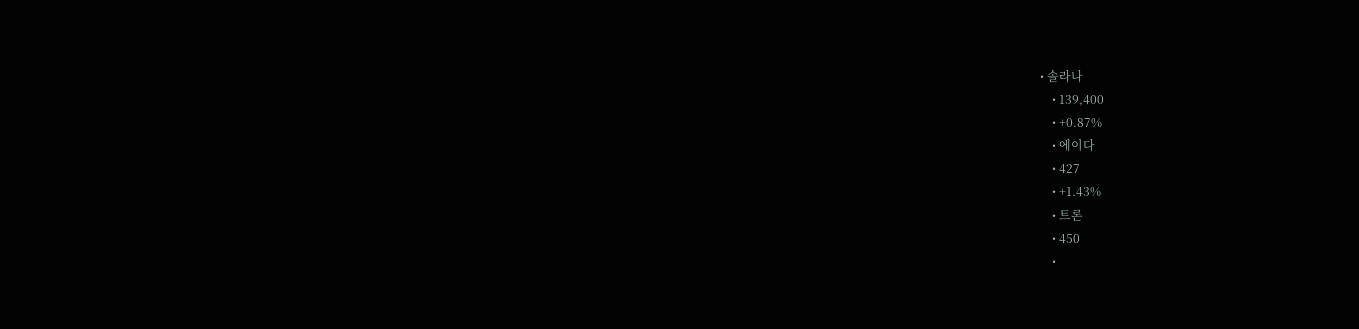• 솔라나
    • 139,400
    • +0.87%
    • 에이다
    • 427
    • +1.43%
    • 트론
    • 450
    •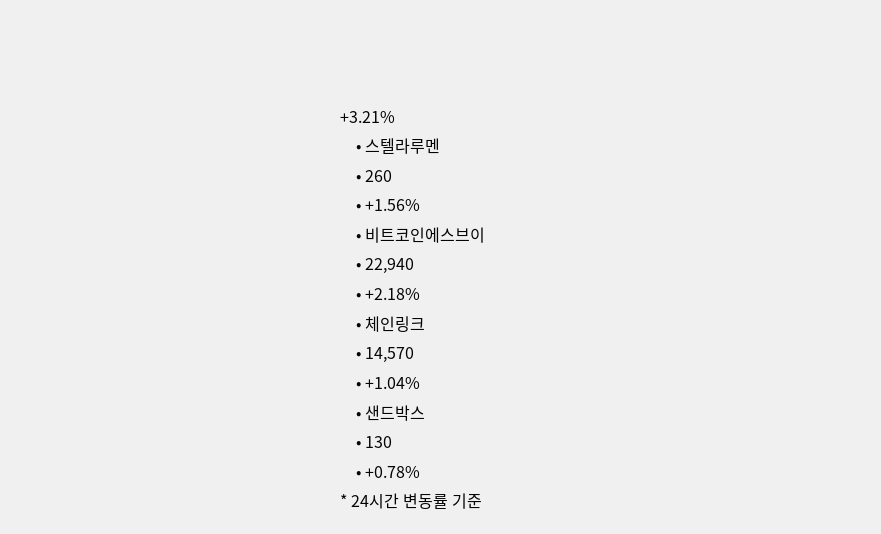+3.21%
    • 스텔라루멘
    • 260
    • +1.56%
    • 비트코인에스브이
    • 22,940
    • +2.18%
    • 체인링크
    • 14,570
    • +1.04%
    • 샌드박스
    • 130
    • +0.78%
* 24시간 변동률 기준